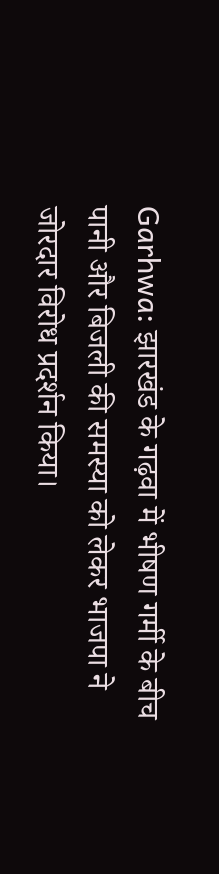Garhwa: झारखंड के गढ़वा में भीषण गर्मी के बीच पानी और बिजली की समस्या को लेकर भाजपा ने जोरदार विरोध प्रदर्शन किया।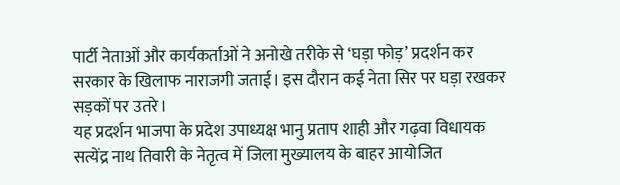पार्टी नेताओं और कार्यकर्ताओं ने अनोखे तरीके से ‘घड़ा फोड़’ प्रदर्शन कर सरकार के खिलाफ नाराजगी जताई। इस दौरान कई नेता सिर पर घड़ा रखकर सड़कों पर उतरे।
यह प्रदर्शन भाजपा के प्रदेश उपाध्यक्ष भानु प्रताप शाही और गढ़वा विधायक सत्येंद्र नाथ तिवारी के नेतृत्व में जिला मुख्यालय के बाहर आयोजित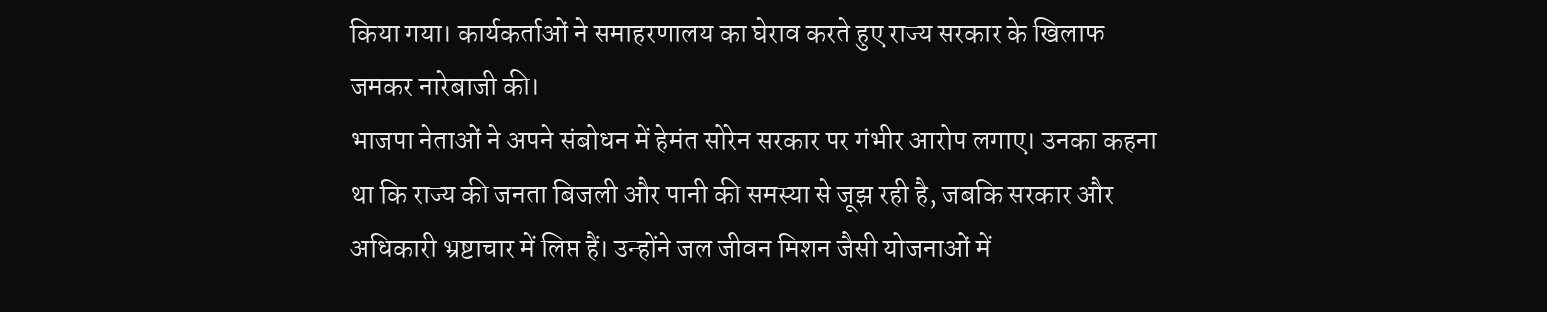किया गया। कार्यकर्ताओं ने समाहरणालय का घेराव करते हुए राज्य सरकार के खिलाफ जमकर नारेबाजी की।
भाजपा नेताओं ने अपने संबोधन में हेमंत सोरेन सरकार पर गंभीर आरोप लगाए। उनका कहना था कि राज्य की जनता बिजली और पानी की समस्या से जूझ रही है, जबकि सरकार और अधिकारी भ्रष्टाचार में लिप्त हैं। उन्होंने जल जीवन मिशन जैसी योजनाओं में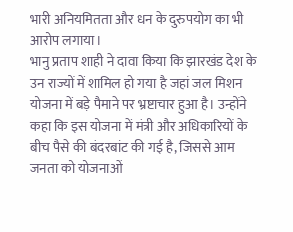भारी अनियमितता और धन के दुरुपयोग का भी आरोप लगाया।
भानु प्रताप शाही ने दावा किया कि झारखंड देश के उन राज्यों में शामिल हो गया है जहां जल मिशन योजना में बड़े पैमाने पर भ्रष्टाचार हुआ है। उन्होंने कहा कि इस योजना में मंत्री और अधिकारियों के बीच पैसे की बंदरबांट की गई है, जिससे आम जनता को योजनाओं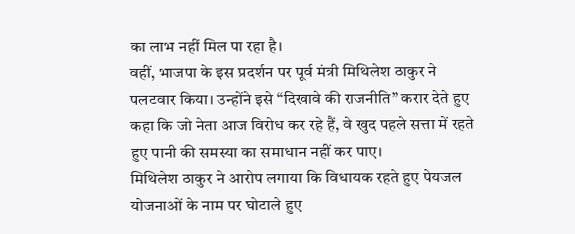का लाभ नहीं मिल पा रहा है।
वहीं, भाजपा के इस प्रदर्शन पर पूर्व मंत्री मिथिलेश ठाकुर ने पलटवार किया। उन्होंने इसे “दिखावे की राजनीति” करार देते हुए कहा कि जो नेता आज विरोध कर रहे हैं, वे खुद पहले सत्ता में रहते हुए पानी की समस्या का समाधान नहीं कर पाए।
मिथिलेश ठाकुर ने आरोप लगाया कि विधायक रहते हुए पेयजल योजनाओं के नाम पर घोटाले हुए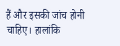हैं और इसकी जांच होनी चाहिए। हालांकि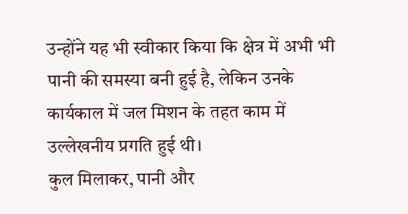उन्होंने यह भी स्वीकार किया कि क्षेत्र में अभी भी पानी की समस्या बनी हुई है, लेकिन उनके कार्यकाल में जल मिशन के तहत काम में उल्लेखनीय प्रगति हुई थी।
कुल मिलाकर, पानी और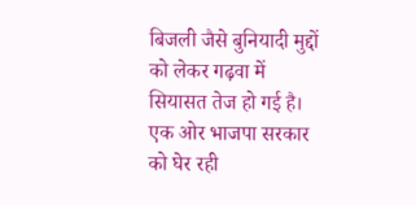बिजली जैसे बुनियादी मुद्दों को लेकर गढ़वा में सियासत तेज हो गई है। एक ओर भाजपा सरकार को घेर रही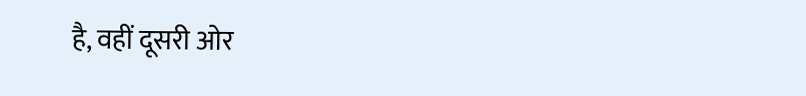है, वहीं दूसरी ओर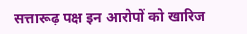सत्तारूढ़ पक्ष इन आरोपों को खारिज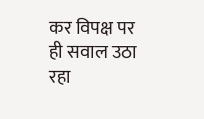कर विपक्ष पर ही सवाल उठा रहा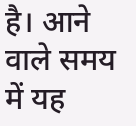है। आने वाले समय में यह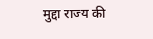मुद्दा राज्य की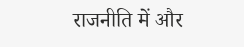राजनीति में और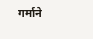गर्माने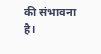की संभावना है।